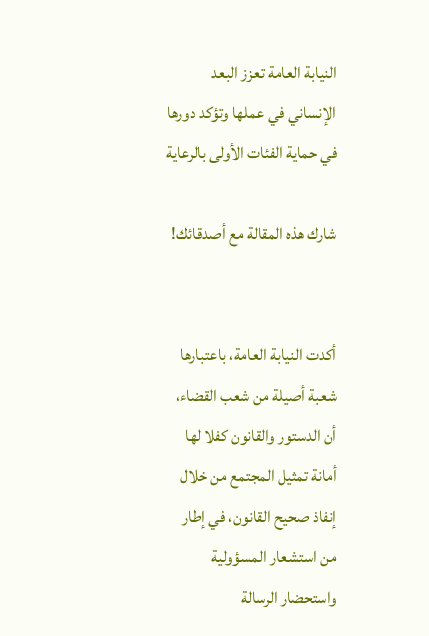النيابة العامة تعزز البعد الإنساني في عملها وتؤكد دورها في حماية الفئات الأولى بالرعاية

شارك هذه المقالة مع أصدقائك!


أكدت النيابة العامة، باعتبارها شعبة أصيلة من شعب القضاء، أن الدستور والقانون كفلا لها أمانة تمثيل المجتمع من خلال إنفاذ صحيح القانون، في إطار من استشعار المسؤولية واستحضار الرسالة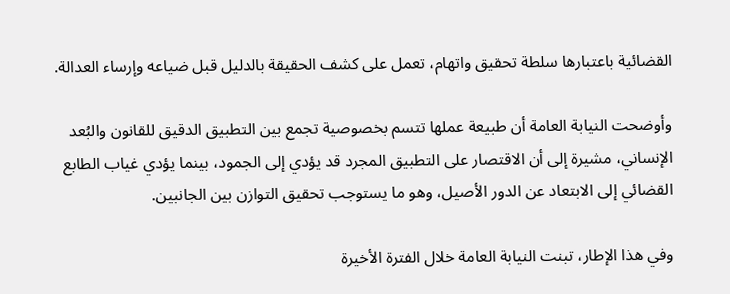القضائية باعتبارها سلطة تحقيق واتهام، تعمل على كشف الحقيقة بالدليل قبل ضياعه وإرساء العدالة.

وأوضحت النيابة العامة أن طبيعة عملها تتسم بخصوصية تجمع بين التطبيق الدقيق للقانون والبُعد الإنساني، مشيرة إلى أن الاقتصار على التطبيق المجرد قد يؤدي إلى الجمود، بينما يؤدي غياب الطابع القضائي إلى الابتعاد عن الدور الأصيل، وهو ما يستوجب تحقيق التوازن بين الجانبين.

وفي هذا الإطار، تبنت النيابة العامة خلال الفترة الأخيرة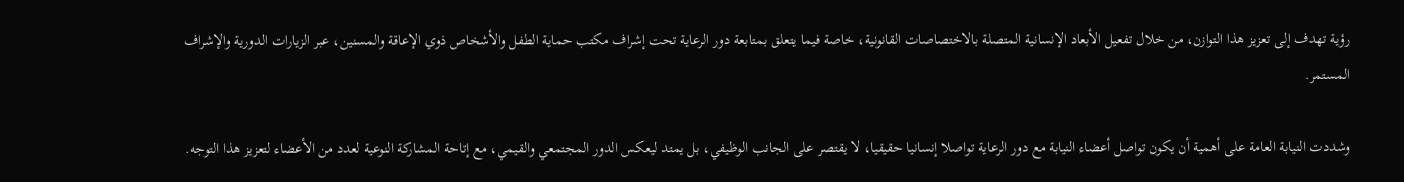رؤية تهدف إلى تعزيز هذا التوازن، من خلال تفعيل الأبعاد الإنسانية المتصلة بالاختصاصات القانونية، خاصة فيما يتعلق بمتابعة دور الرعاية تحت إشراف مكتب حماية الطفل والأشخاص ذوي الإعاقة والمسنين، عبر الزيارات الدورية والإشراف المستمر.

وشددت النيابة العامة على أهمية أن يكون تواصل أعضاء النيابة مع دور الرعاية تواصلا إنسانيا حقيقيا، لا يقتصر على الجانب الوظيفي، بل يمتد ليعكس الدور المجتمعي والقيمي، مع إتاحة المشاركة النوعية لعدد من الأعضاء لتعزيز هذا التوجه.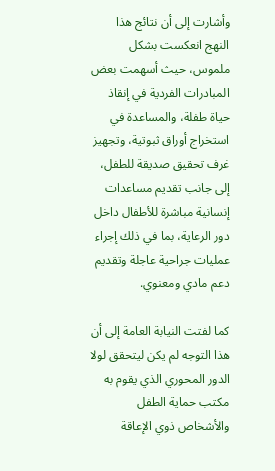وأشارت إلى أن نتائج هذا النهج انعكست بشكل ملموس، حيث أسهمت بعض المبادرات الفردية في إنقاذ حياة طفلة، والمساعدة في استخراج أوراق ثبوتية، وتجهيز غرف تحقيق صديقة للطفل، إلى جانب تقديم مساعدات إنسانية مباشرة للأطفال داخل دور الرعاية، بما في ذلك إجراء عمليات جراحية عاجلة وتقديم دعم مادي ومعنوي.

كما لفتت النيابة العامة إلى أن هذا التوجه لم يكن ليتحقق لولا الدور المحوري الذي يقوم به مكتب حماية الطفل والأشخاص ذوي الإعاقة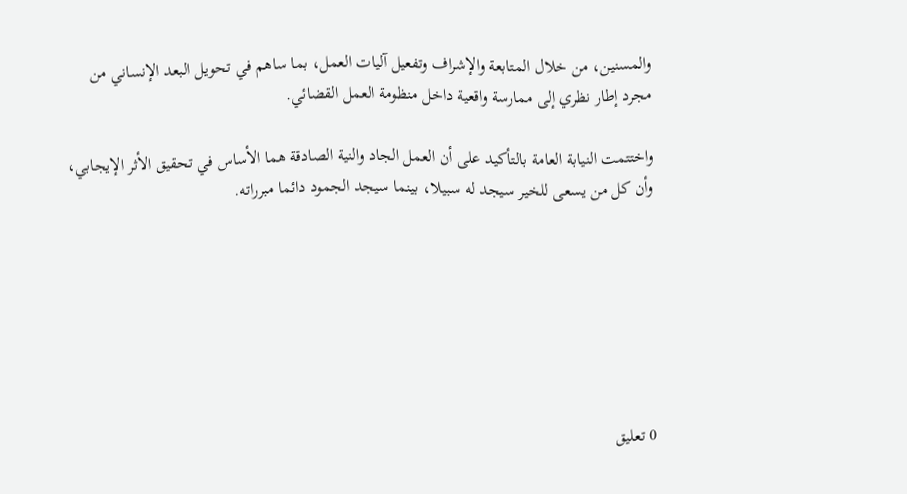والمسنين، من خلال المتابعة والإشراف وتفعيل آليات العمل، بما ساهم في تحويل البعد الإنساني من مجرد إطار نظري إلى ممارسة واقعية داخل منظومة العمل القضائي.

واختتمت النيابة العامة بالتأكيد على أن العمل الجاد والنية الصادقة هما الأساس في تحقيق الأثر الإيجابي، وأن كل من يسعى للخير سيجد له سبيلا، بينما سيجد الجمود دائما مبرراته.







0 تعليق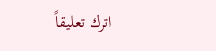اترك تعليقاً